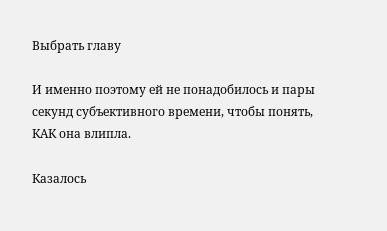Выбрать главу

И именно поэтому ей не понадобилось и пары секунд субъективного времени, чтобы понять, КАК она влипла.

Казалось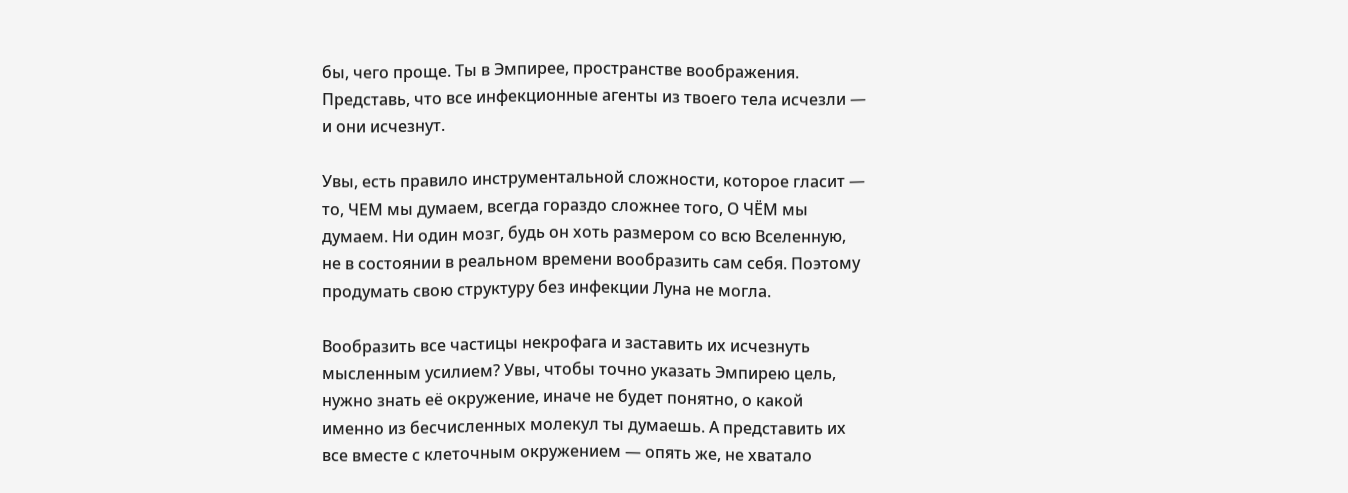бы, чего проще. Ты в Эмпирее, пространстве воображения. Представь, что все инфекционные агенты из твоего тела исчезли — и они исчезнут.

Увы, есть правило инструментальной сложности, которое гласит — то, ЧЕМ мы думаем, всегда гораздо сложнее того, О ЧЁМ мы думаем. Ни один мозг, будь он хоть размером со всю Вселенную, не в состоянии в реальном времени вообразить сам себя. Поэтому продумать свою структуру без инфекции Луна не могла.

Вообразить все частицы некрофага и заставить их исчезнуть мысленным усилием? Увы, чтобы точно указать Эмпирею цель, нужно знать её окружение, иначе не будет понятно, о какой именно из бесчисленных молекул ты думаешь. А представить их все вместе с клеточным окружением — опять же, не хватало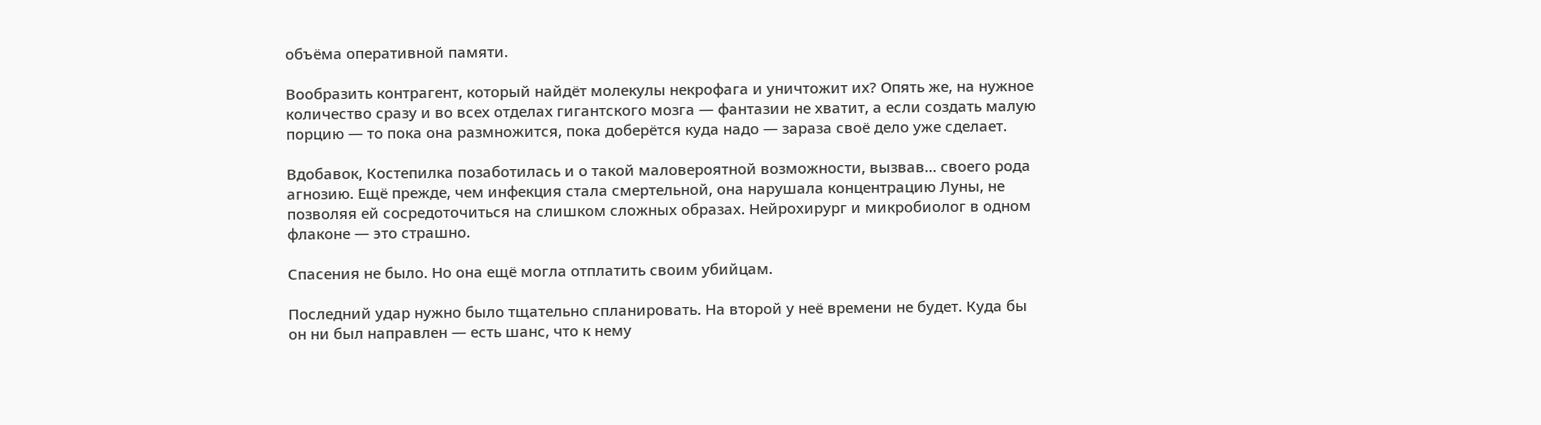объёма оперативной памяти.

Вообразить контрагент, который найдёт молекулы некрофага и уничтожит их? Опять же, на нужное количество сразу и во всех отделах гигантского мозга — фантазии не хватит, а если создать малую порцию — то пока она размножится, пока доберётся куда надо — зараза своё дело уже сделает.

Вдобавок, Костепилка позаботилась и о такой маловероятной возможности, вызвав… своего рода агнозию. Ещё прежде, чем инфекция стала смертельной, она нарушала концентрацию Луны, не позволяя ей сосредоточиться на слишком сложных образах. Нейрохирург и микробиолог в одном флаконе — это страшно.

Спасения не было. Но она ещё могла отплатить своим убийцам.

Последний удар нужно было тщательно спланировать. На второй у неё времени не будет. Куда бы он ни был направлен — есть шанс, что к нему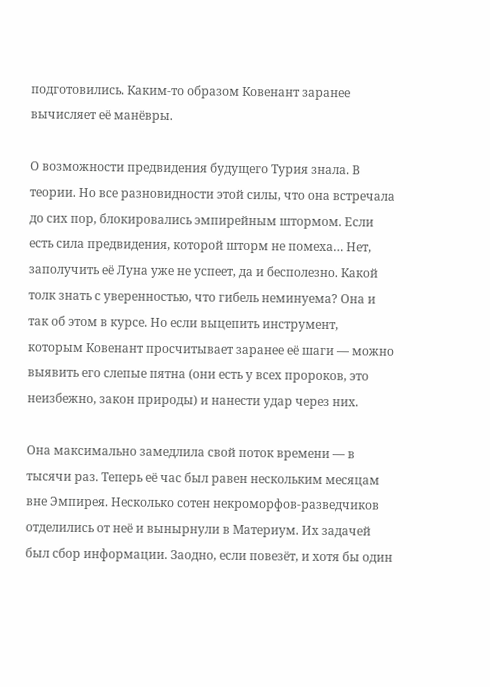подготовились. Каким-то образом Ковенант заранее вычисляет её манёвры.

О возможности предвидения будущего Турия знала. В теории. Но все разновидности этой силы, что она встречала до сих пор, блокировались эмпирейным штормом. Если есть сила предвидения, которой шторм не помеха… Нет, заполучить её Луна уже не успеет, да и бесполезно. Какой толк знать с уверенностью, что гибель неминуема? Она и так об этом в курсе. Но если выцепить инструмент, которым Ковенант просчитывает заранее её шаги — можно выявить его слепые пятна (они есть у всех пророков, это неизбежно, закон природы) и нанести удар через них.

Она максимально замедлила свой поток времени — в тысячи раз. Теперь её час был равен нескольким месяцам вне Эмпирея. Несколько сотен некроморфов-разведчиков отделились от неё и вынырнули в Материум. Их задачей был сбор информации. Заодно, если повезёт, и хотя бы один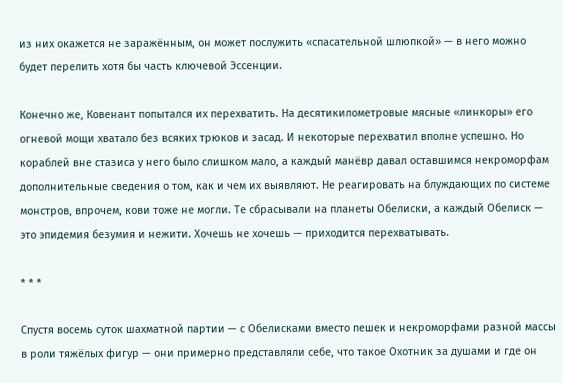из них окажется не заражённым, он может послужить «спасательной шлюпкой» — в него можно будет перелить хотя бы часть ключевой Эссенции.

Конечно же, Ковенант попытался их перехватить. На десятикилометровые мясные «линкоры» его огневой мощи хватало без всяких трюков и засад. И некоторые перехватил вполне успешно. Но кораблей вне стазиса у него было слишком мало, а каждый манёвр давал оставшимся некроморфам дополнительные сведения о том, как и чем их выявляют. Не реагировать на блуждающих по системе монстров, впрочем, кови тоже не могли. Те сбрасывали на планеты Обелиски, а каждый Обелиск — это эпидемия безумия и нежити. Хочешь не хочешь — приходится перехватывать.

* * *

Спустя восемь суток шахматной партии — с Обелисками вместо пешек и некроморфами разной массы в роли тяжёлых фигур — они примерно представляли себе, что такое Охотник за душами и где он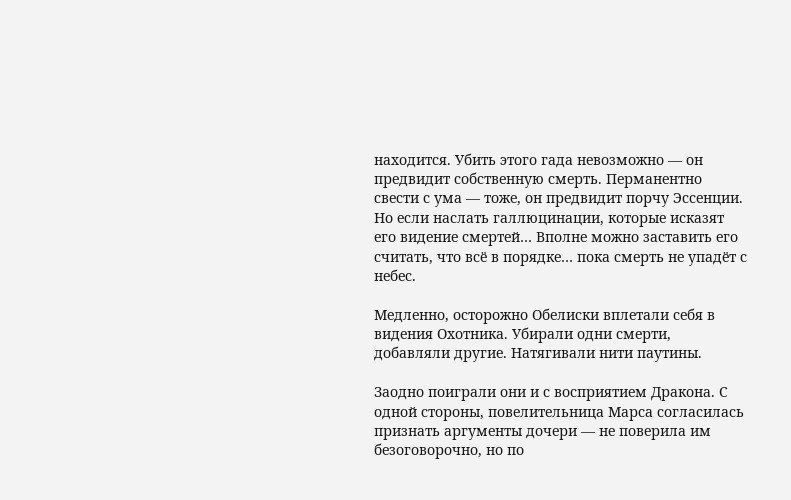находится. Убить этого гада невозможно — он предвидит собственную смерть. Перманентно свести с ума — тоже, он предвидит порчу Эссенции. Но если наслать галлюцинации, которые исказят его видение смертей… Вполне можно заставить его считать, что всё в порядке… пока смерть не упадёт с небес.

Медленно, осторожно Обелиски вплетали себя в видения Охотника. Убирали одни смерти, добавляли другие. Натягивали нити паутины.

Заодно поиграли они и с восприятием Дракона. С одной стороны, повелительница Марса согласилась признать аргументы дочери — не поверила им безоговорочно, но по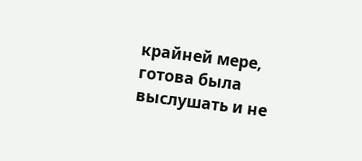крайней мере, готова была выслушать и не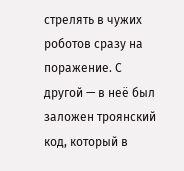стрелять в чужих роботов сразу на поражение. С другой — в неё был заложен троянский код, который в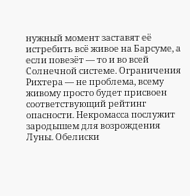нужный момент заставят её истребить всё живое на Барсуме, а если повезёт — то и во всей Солнечной системе. Ограничения Рихтера — не проблема, всему живому просто будет присвоен соответствующий рейтинг опасности. Некромасса послужит зародышем для возрождения Луны. Обелиски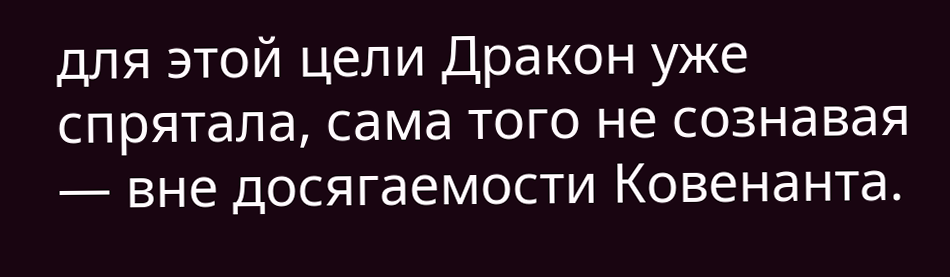для этой цели Дракон уже спрятала, сама того не сознавая — вне досягаемости Ковенанта.